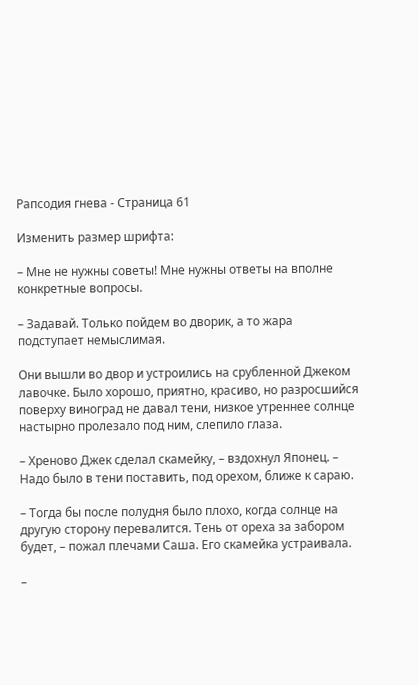Рапсодия гнева - Страница 61

Изменить размер шрифта:

– Мне не нужны советы! Мне нужны ответы на вполне конкретные вопросы.

– Задавай. Только пойдем во дворик, а то жара подступает немыслимая.

Они вышли во двор и устроились на срубленной Джеком лавочке. Было хорошо, приятно, красиво, но разросшийся поверху виноград не давал тени, низкое утреннее солнце настырно пролезало под ним, слепило глаза.

– Хреново Джек сделал скамейку, – вздохнул Японец. – Надо было в тени поставить, под орехом, ближе к сараю.

– Тогда бы после полудня было плохо, когда солнце на другую сторону перевалится. Тень от ореха за забором будет, – пожал плечами Саша. Его скамейка устраивала.

–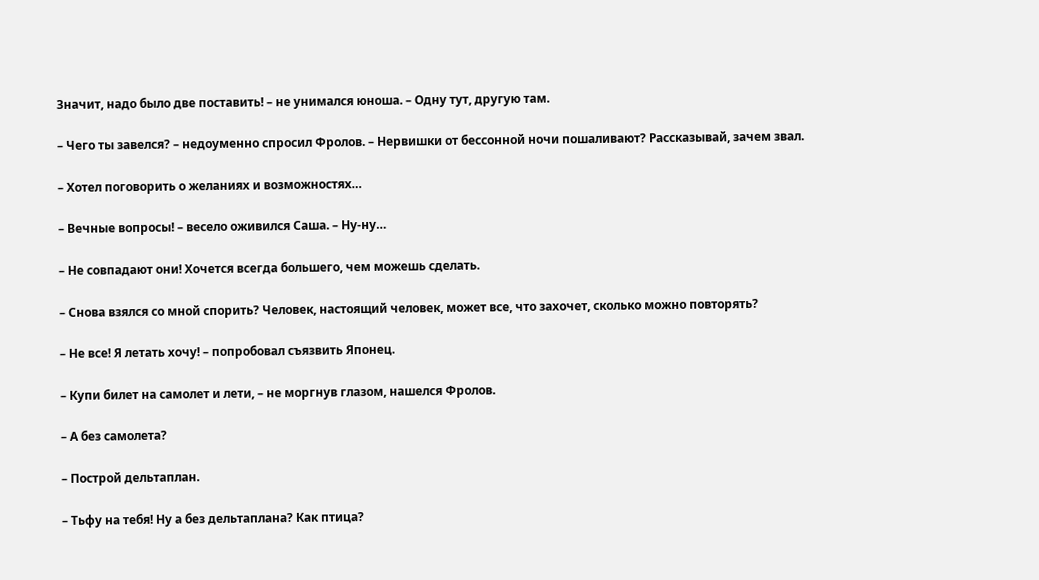Значит, надо было две поставить! – не унимался юноша. – Одну тут, другую там.

– Чего ты завелся? – недоуменно спросил Фролов. – Нервишки от бессонной ночи пошаливают? Рассказывай, зачем звал.

– Хотел поговорить о желаниях и возможностях…

– Вечные вопросы! – весело оживился Саша. – Ну-ну…

– Не совпадают они! Хочется всегда большего, чем можешь сделать.

– Снова взялся со мной спорить? Человек, настоящий человек, может все, что захочет, сколько можно повторять?

– Не все! Я летать хочу! – попробовал съязвить Японец.

– Купи билет на самолет и лети, – не моргнув глазом, нашелся Фролов.

– А без самолета?

– Построй дельтаплан.

– Тьфу на тебя! Ну а без дельтаплана? Как птица?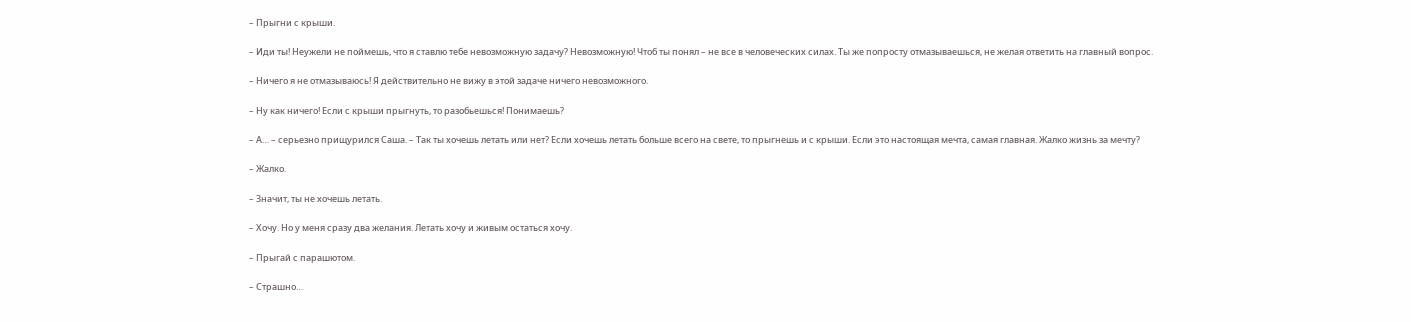– Прыгни с крыши.

– Иди ты! Неужели не поймешь, что я ставлю тебе невозможную задачу? Невозможную! Чтоб ты понял – не все в человеческих силах. Ты же попросту отмазываешься, не желая ответить на главный вопрос.

– Ничего я не отмазываюсь! Я действительно не вижу в этой задаче ничего невозможного.

– Ну как ничего! Если с крыши прыгнуть, то разобьешься! Понимаешь?

– А… – серьезно прищурился Саша. – Так ты хочешь летать или нет? Если хочешь летать больше всего на свете, то прыгнешь и с крыши. Если это настоящая мечта, самая главная. Жалко жизнь за мечту?

– Жалко.

– Значит, ты не хочешь летать.

– Хочу. Но у меня сразу два желания. Летать хочу и живым остаться хочу.

– Прыгай с парашютом.

– Страшно…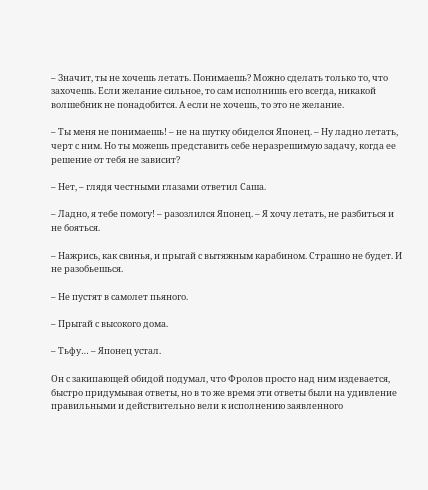– Значит, ты не хочешь летать. Понимаешь? Можно сделать только то, что захочешь. Если желание сильное, то сам исполнишь его всегда, никакой волшебник не понадобится. А если не хочешь, то это не желание.

– Ты меня не понимаешь! – не на шутку обиделся Японец. – Ну ладно летать, черт с ним. Но ты можешь представить себе неразрешимую задачу, когда ее решение от тебя не зависит?

– Нет, – глядя честными глазами ответил Саша.

– Ладно, я тебе помогу! – разозлился Японец. – Я хочу летать, не разбиться и не бояться.

– Нажрись, как свинья, и прыгай с вытяжным карабином. Страшно не будет. И не разобьешься.

– Не пустят в самолет пьяного.

– Прыгай с высокого дома.

– Тьфу… – Японец устал.

Он с закипающей обидой подумал, что Фролов просто над ним издевается, быстро придумывая ответы, но в то же время эти ответы были на удивление правильными и действительно вели к исполнению заявленного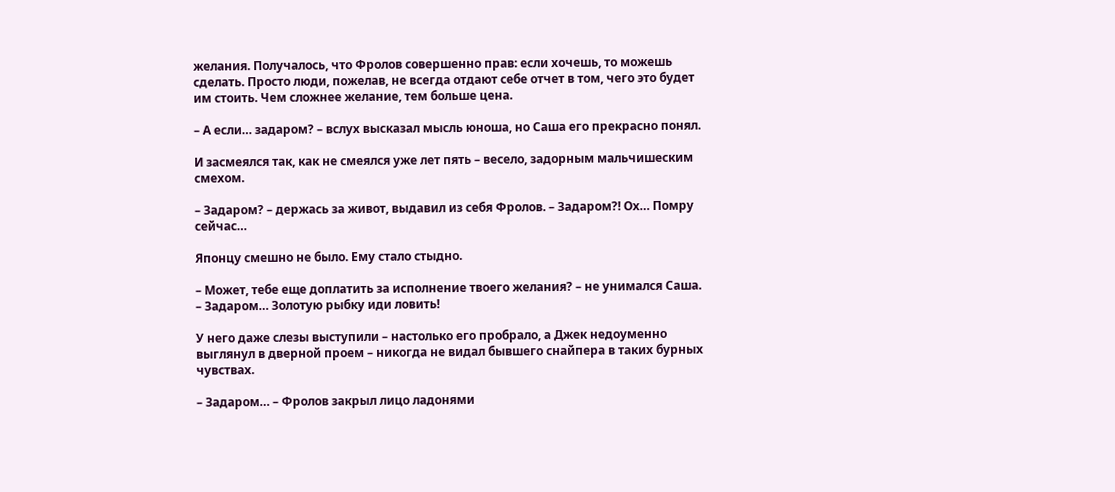желания. Получалось, что Фролов совершенно прав: если хочешь, то можешь сделать. Просто люди, пожелав, не всегда отдают себе отчет в том, чего это будет им стоить. Чем сложнее желание, тем больше цена.

– А если… задаром? – вслух высказал мысль юноша, но Саша его прекрасно понял.

И засмеялся так, как не смеялся уже лет пять – весело, задорным мальчишеским смехом.

– Задаром? – держась за живот, выдавил из себя Фролов. – Задаром?! Ох… Помру сейчас…

Японцу смешно не было. Ему стало стыдно.

– Может, тебе еще доплатить за исполнение твоего желания? – не унимался Саша. – Задаром… Золотую рыбку иди ловить!

У него даже слезы выступили – настолько его пробрало, а Джек недоуменно выглянул в дверной проем – никогда не видал бывшего снайпера в таких бурных чувствах.

– Задаром… – Фролов закрыл лицо ладонями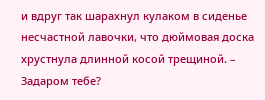и вдруг так шарахнул кулаком в сиденье несчастной лавочки, что дюймовая доска хрустнула длинной косой трещиной. – Задаром тебе?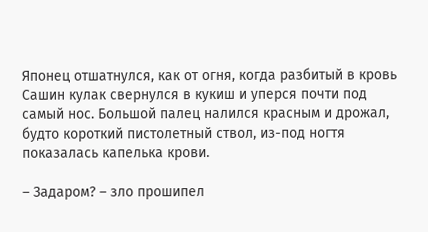Японец отшатнулся, как от огня, когда разбитый в кровь Сашин кулак свернулся в кукиш и уперся почти под самый нос. Большой палец налился красным и дрожал, будто короткий пистолетный ствол, из-под ногтя показалась капелька крови.

– Задаром? – зло прошипел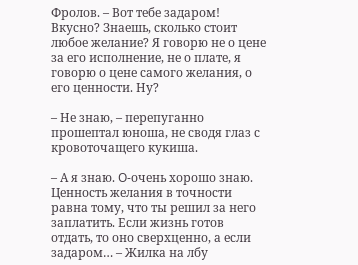Фролов. – Вот тебе задаром! Вкусно? Знаешь, сколько стоит любое желание? Я говорю не о цене за его исполнение, не о плате, я говорю о цене самого желания, о его ценности. Ну?

– Не знаю, – перепуганно прошептал юноша, не сводя глаз с кровоточащего кукиша.

– А я знаю. O-очень хорошо знаю. Ценность желания в точности равна тому, что ты решил за него заплатить. Если жизнь готов отдать, то оно сверхценно, а если задаром… – Жилка на лбу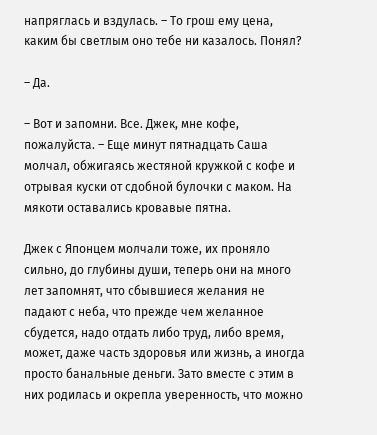напряглась и вздулась. – То грош ему цена, каким бы светлым оно тебе ни казалось. Понял?

– Да.

– Вот и запомни. Все. Джек, мне кофе, пожалуйста. – Еще минут пятнадцать Саша молчал, обжигаясь жестяной кружкой с кофе и отрывая куски от сдобной булочки с маком. На мякоти оставались кровавые пятна.

Джек с Японцем молчали тоже, их проняло сильно, до глубины души, теперь они на много лет запомнят, что сбывшиеся желания не падают с неба, что прежде чем желанное сбудется, надо отдать либо труд, либо время, может, даже часть здоровья или жизнь, а иногда просто банальные деньги. Зато вместе с этим в них родилась и окрепла уверенность, что можно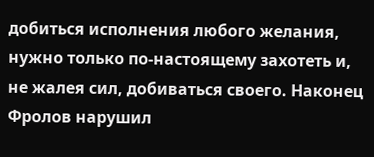добиться исполнения любого желания, нужно только по-настоящему захотеть и, не жалея сил, добиваться своего. Наконец Фролов нарушил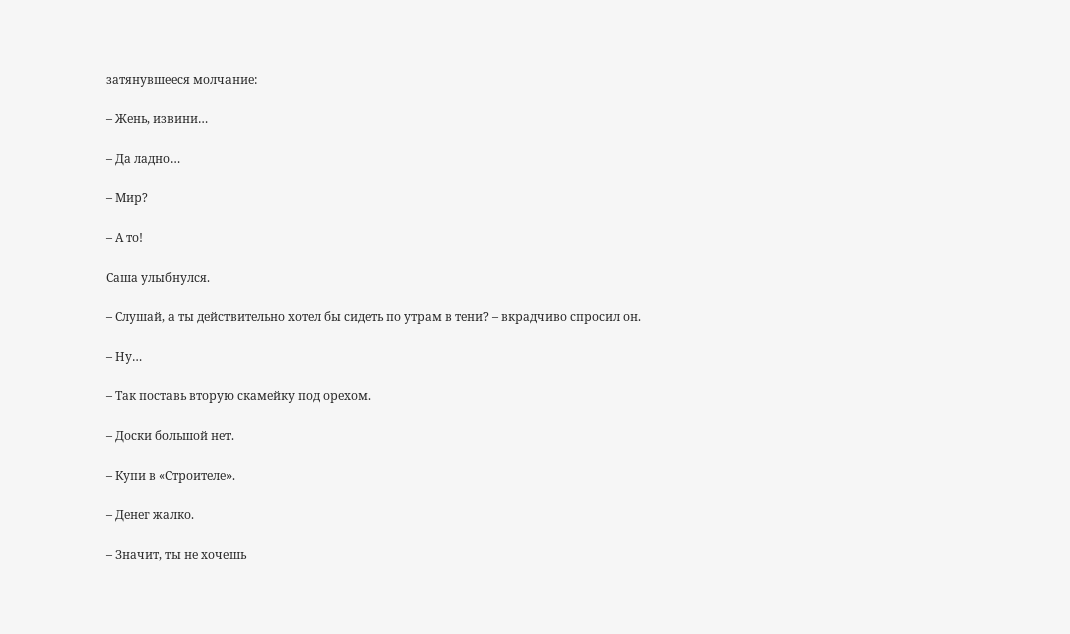затянувшееся молчание:

– Жень, извини…

– Да ладно…

– Мир?

– А то!

Саша улыбнулся.

– Слушай, а ты действительно хотел бы сидеть по утрам в тени? – вкрадчиво спросил он.

– Ну…

– Так поставь вторую скамейку под орехом.

– Доски большой нет.

– Купи в «Строителе».

– Денег жалко.

– Значит, ты не хочешь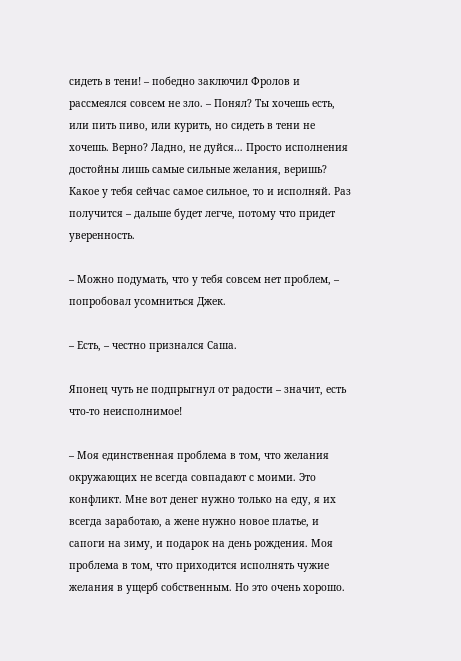сидеть в тени! – победно заключил Фролов и рассмеялся совсем не зло. – Понял? Ты хочешь есть, или пить пиво, или курить, но сидеть в тени не хочешь. Верно? Ладно, не дуйся… Просто исполнения достойны лишь самые сильные желания, веришь? Какое у тебя сейчас самое сильное, то и исполняй. Раз получится – дальше будет легче, потому что придет уверенность.

– Можно подумать, что у тебя совсем нет проблем, – попробовал усомниться Джек.

– Есть, – честно признался Саша.

Японец чуть не подпрыгнул от радости – значит, есть что-то неисполнимое!

– Моя единственная проблема в том, что желания окружающих не всегда совпадают с моими. Это конфликт. Мне вот денег нужно только на еду, я их всегда заработаю, а жене нужно новое платье, и сапоги на зиму, и подарок на день рождения. Моя проблема в том, что приходится исполнять чужие желания в ущерб собственным. Но это очень хорошо.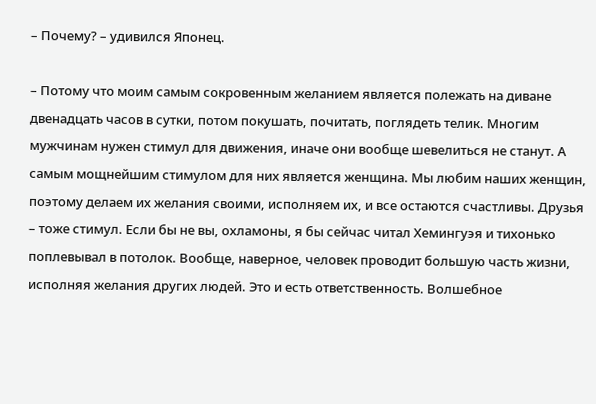– Почему? – удивился Японец.

– Потому что моим самым сокровенным желанием является полежать на диване двенадцать часов в сутки, потом покушать, почитать, поглядеть телик. Многим мужчинам нужен стимул для движения, иначе они вообще шевелиться не станут. А самым мощнейшим стимулом для них является женщина. Мы любим наших женщин, поэтому делаем их желания своими, исполняем их, и все остаются счастливы. Друзья – тоже стимул. Если бы не вы, охламоны, я бы сейчас читал Хемингуэя и тихонько поплевывал в потолок. Вообще, наверное, человек проводит большую часть жизни, исполняя желания других людей. Это и есть ответственность. Волшебное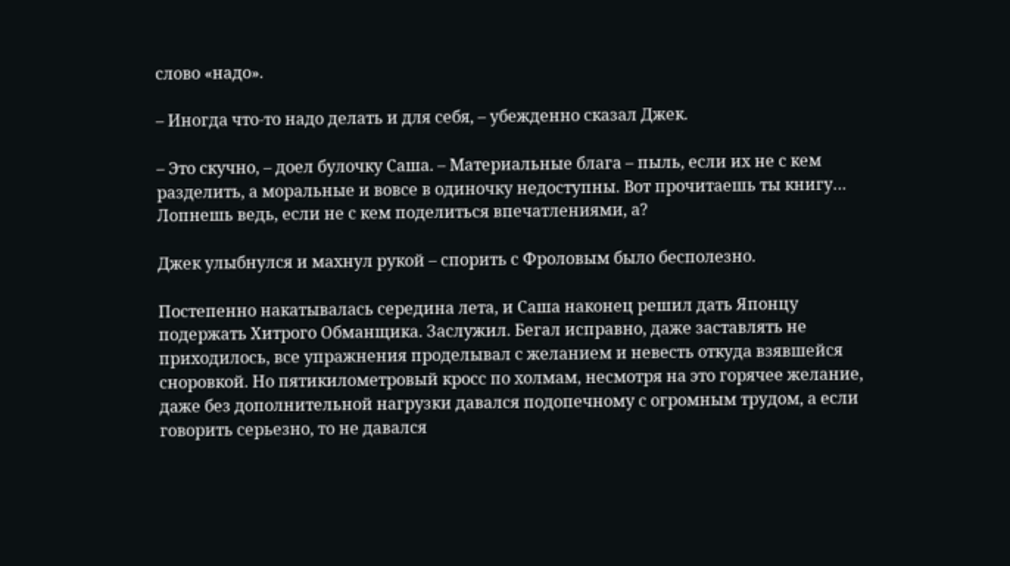слово «надо».

– Иногда что-то надо делать и для себя, – убежденно сказал Джек.

– Это скучно, – доел булочку Саша. – Материальные блага – пыль, если их не с кем разделить, а моральные и вовсе в одиночку недоступны. Вот прочитаешь ты книгу… Лопнешь ведь, если не с кем поделиться впечатлениями, а?

Джек улыбнулся и махнул рукой – спорить с Фроловым было бесполезно.

Постепенно накатывалась середина лета, и Саша наконец решил дать Японцу подержать Хитрого Обманщика. Заслужил. Бегал исправно, даже заставлять не приходилось, все упражнения проделывал с желанием и невесть откуда взявшейся сноровкой. Но пятикилометровый кросс по холмам, несмотря на это горячее желание, даже без дополнительной нагрузки давался подопечному с огромным трудом, а если говорить серьезно, то не давался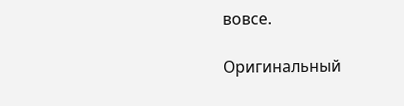вовсе.

Оригинальный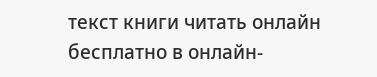текст книги читать онлайн бесплатно в онлайн-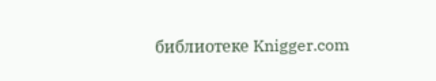библиотеке Knigger.com